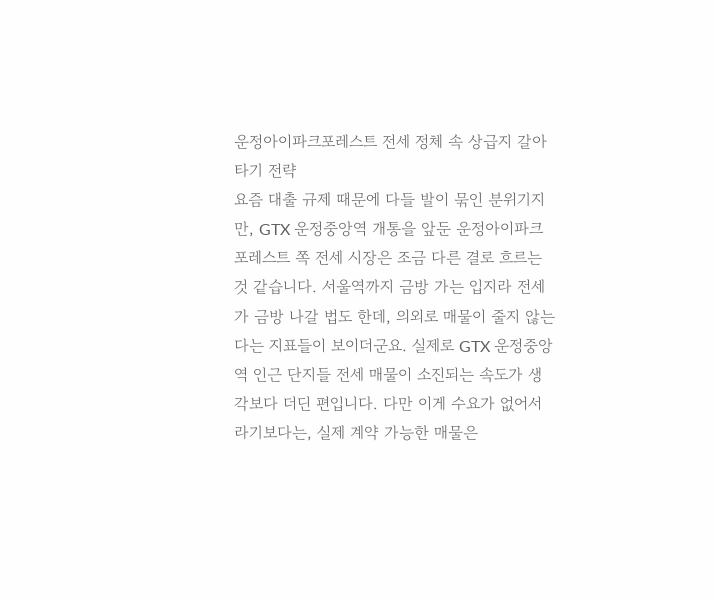운정아이파크포레스트 전세 정체 속 상급지 갈아타기 전략
요즘 대출 규제 때문에 다들 발이 묶인 분위기지만, GTX 운정중앙역 개통을 앞둔 운정아이파크포레스트 쪽 전세 시장은 조금 다른 결로 흐르는 것 같습니다. 서울역까지 금방 가는 입지라 전세가 금방 나갈 법도 한데, 의외로 매물이 줄지 않는다는 지표들이 보이더군요. 실제로 GTX 운정중앙역 인근 단지들 전세 매물이 소진되는 속도가 생각보다 더딘 편입니다. 다만 이게 수요가 없어서라기보다는, 실제 계약 가능한 매물은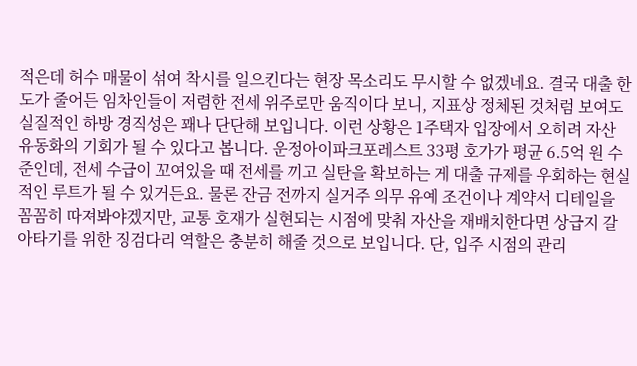적은데 허수 매물이 섞여 착시를 일으킨다는 현장 목소리도 무시할 수 없겠네요. 결국 대출 한도가 줄어든 임차인들이 저렴한 전세 위주로만 움직이다 보니, 지표상 정체된 것처럼 보여도 실질적인 하방 경직성은 꽤나 단단해 보입니다. 이런 상황은 1주택자 입장에서 오히려 자산 유동화의 기회가 될 수 있다고 봅니다. 운정아이파크포레스트 33평 호가가 평균 6.5억 원 수준인데, 전세 수급이 꼬여있을 때 전세를 끼고 실탄을 확보하는 게 대출 규제를 우회하는 현실적인 루트가 될 수 있거든요. 물론 잔금 전까지 실거주 의무 유예 조건이나 계약서 디테일을 꼼꼼히 따져봐야겠지만, 교통 호재가 실현되는 시점에 맞춰 자산을 재배치한다면 상급지 갈아타기를 위한 징검다리 역할은 충분히 해줄 것으로 보입니다. 단, 입주 시점의 관리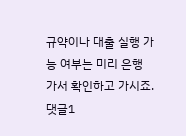규약이나 대출 실행 가능 여부는 미리 은행 가서 확인하고 가시죠.
댓글1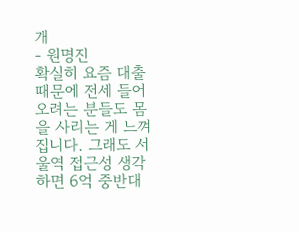개
- 원명진
확실히 요즘 대출 때문에 전세 들어오려는 분들도 몸을 사리는 게 느껴집니다. 그래도 서울역 접근성 생각하면 6억 중반대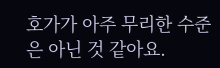호가가 아주 무리한 수준은 아닌 것 같아요.